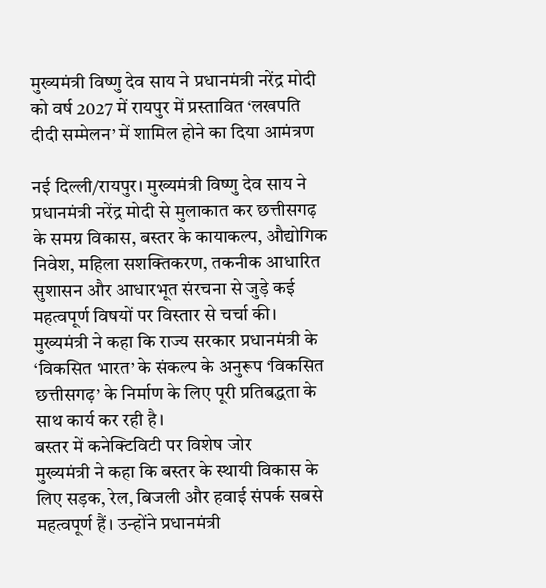मुख्यमंत्री विष्णु देव साय ने प्रधानमंत्री नरेंद्र मोदी को वर्ष 2027 में रायपुर में प्रस्तावित ‘लखपति दीदी सम्मेलन’ में शामिल होने का दिया आमंत्रण

नई दिल्ली/रायपुर। मुख्यमंत्री विष्णु देव साय ने प्रधानमंत्री नरेंद्र मोदी से मुलाकात कर छत्तीसगढ़ के समग्र विकास, बस्तर के कायाकल्प, औद्योगिक निवेश, महिला सशक्तिकरण, तकनीक आधारित सुशासन और आधारभूत संरचना से जुड़े कई महत्वपूर्ण विषयों पर विस्तार से चर्चा की। मुख्यमंत्री ने कहा कि राज्य सरकार प्रधानमंत्री के ‘विकसित भारत’ के संकल्प के अनुरूप ‘विकसित छत्तीसगढ़’ के निर्माण के लिए पूरी प्रतिबद्धता के साथ कार्य कर रही है।
बस्तर में कनेक्टिविटी पर विशेष जोर
मुख्यमंत्री ने कहा कि बस्तर के स्थायी विकास के लिए सड़क, रेल, बिजली और हवाई संपर्क सबसे महत्वपूर्ण हैं। उन्होंने प्रधानमंत्री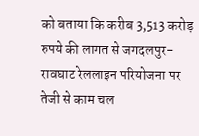को बताया कि करीब 3,513 करोड़ रुपये की लागत से जगदलपुर-रावघाट रेललाइन परियोजना पर तेजी से काम चल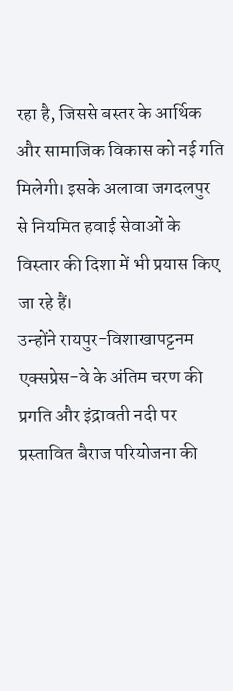रहा है, जिससे बस्तर के आर्थिक और सामाजिक विकास को नई गति मिलेगी। इसके अलावा जगदलपुर से नियमित हवाई सेवाओं के विस्तार की दिशा में भी प्रयास किए जा रहे हैं।
उन्होंने रायपुर-विशाखापट्टनम एक्सप्रेस-वे के अंतिम चरण की प्रगति और इंद्रावती नदी पर प्रस्तावित बैराज परियोजना की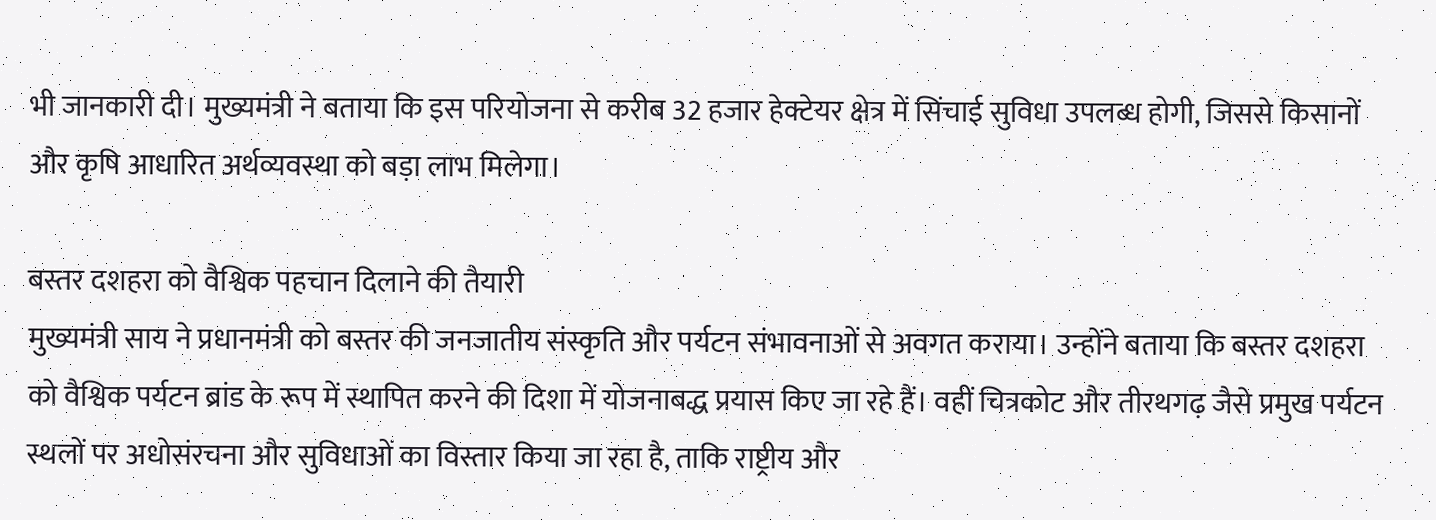भी जानकारी दी। मुख्यमंत्री ने बताया कि इस परियोजना से करीब 32 हजार हेक्टेयर क्षेत्र में सिंचाई सुविधा उपलब्ध होगी, जिससे किसानों और कृषि आधारित अर्थव्यवस्था को बड़ा लाभ मिलेगा।

बस्तर दशहरा को वैश्विक पहचान दिलाने की तैयारी
मुख्यमंत्री साय ने प्रधानमंत्री को बस्तर की जनजातीय संस्कृति और पर्यटन संभावनाओं से अवगत कराया। उन्होंने बताया कि बस्तर दशहरा को वैश्विक पर्यटन ब्रांड के रूप में स्थापित करने की दिशा में योजनाबद्ध प्रयास किए जा रहे हैं। वहीं चित्रकोट और तीरथगढ़ जैसे प्रमुख पर्यटन स्थलों पर अधोसंरचना और सुविधाओं का विस्तार किया जा रहा है, ताकि राष्ट्रीय और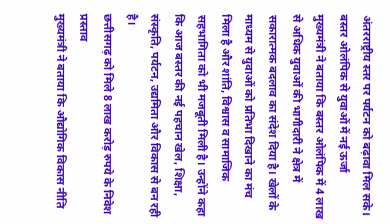अंतरराष्ट्रीय स्तर पर पर्यटन को बढ़ावा मिल सके।
बस्तर ओलंपिक से युवाओं में नई ऊर्जा
मुख्यमंत्री ने बताया कि बस्तर ओलंपिक में 4 लाख से अधिक युवाओं की भागीदारी ने क्षेत्र में सकारात्मक बदलाव का संदेश दिया है। खेलों के माध्यम से युवाओं को प्रतिभा दिखाने का मंच मिला है और शांति, विश्वास व सामाजिक सहभागिता को भी मजबूती मिली है। उन्होंने कहा कि आज बस्तर की नई पहचान खेल, शिक्षा, संस्कृति, पर्यटन, उद्यमिता और विकास से बन रही है।
छत्तीसगढ़ को मिले 8 लाख करोड़ रुपये के निवेश प्रस्ताव
मुख्यमंत्री ने बताया कि औद्योगिक विकास नीति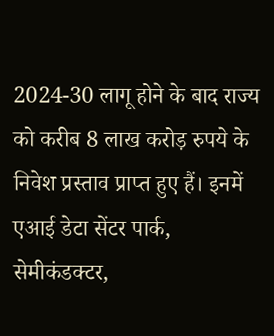2024-30 लागू होने के बाद राज्य को करीब 8 लाख करोड़ रुपये के निवेश प्रस्ताव प्राप्त हुए हैं। इनमें एआई डेटा सेंटर पार्क, सेमीकंडक्टर,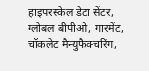हाइपरस्केल डेटा सेंटर, ग्लोबल बीपीओ, गारमेंट, चॉकलेट मैन्युफैक्चरिंग,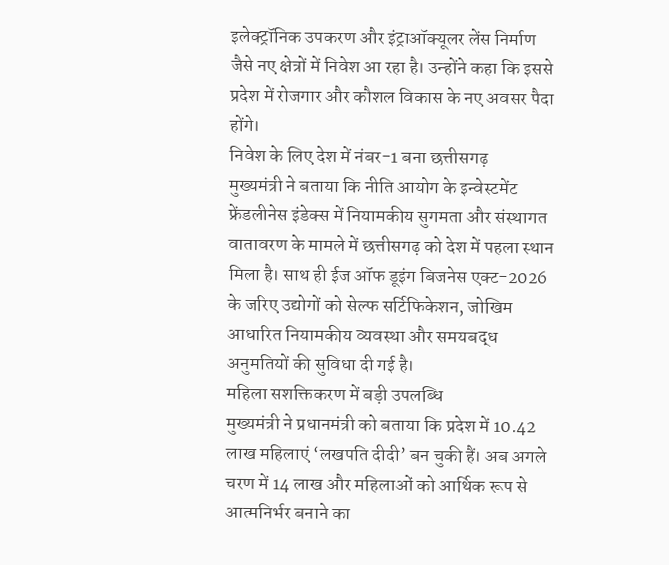इलेक्ट्रॉनिक उपकरण और इंट्राऑक्यूलर लेंस निर्माण जैसे नए क्षेत्रों में निवेश आ रहा है। उन्होंने कहा कि इससे प्रदेश में रोजगार और कौशल विकास के नए अवसर पैदा होंगे।
निवेश के लिए देश में नंबर-1 बना छत्तीसगढ़
मुख्यमंत्री ने बताया कि नीति आयोग के इन्वेस्टमेंट फ्रेंडलीनेस इंडेक्स में नियामकीय सुगमता और संस्थागत वातावरण के मामले में छत्तीसगढ़ को देश में पहला स्थान मिला है। साथ ही ईज ऑफ डूइंग बिजनेस एक्ट-2026 के जरिए उद्योगों को सेल्फ सर्टिफिकेशन, जोखिम आधारित नियामकीय व्यवस्था और समयबद्ध अनुमतियों की सुविधा दी गई है।
महिला सशक्तिकरण में बड़ी उपलब्धि
मुख्यमंत्री ने प्रधानमंत्री को बताया कि प्रदेश में 10.42 लाख महिलाएं ‘लखपति दीदी’ बन चुकी हैं। अब अगले चरण में 14 लाख और महिलाओं को आर्थिक रूप से आत्मनिर्भर बनाने का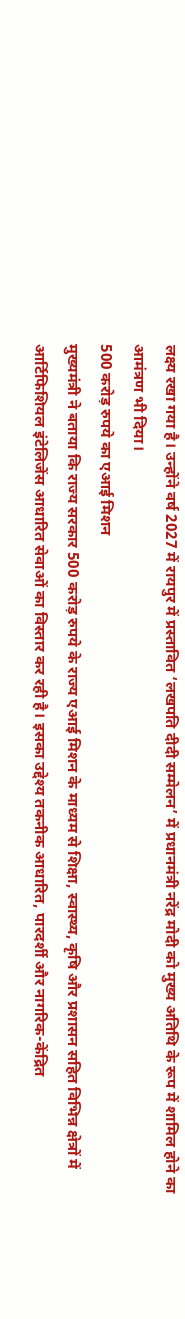लक्ष्य रखा गया है। उन्होंने वर्ष 2027 में रायपुर में प्रस्तावित ‘लखपति दीदी सम्मेलन’ में प्रधानमंत्री नरेंद्र मोदी को मुख्य अतिथि के रूप में शामिल होने का आमंत्रण भी दिया।
500 करोड़ रुपये का एआई मिशन
मुख्यमंत्री ने बताया कि राज्य सरकार 500 करोड़ रुपये के राज्य एआई मिशन के माध्यम से शिक्षा, स्वास्थ्य, कृषि और प्रशासन सहित विभिन्न क्षेत्रों में आर्टिफिशियल इंटेलिजेंस आधारित सेवाओं का विस्तार कर रही है। इसका उद्देश्य तकनीक आधारित, पारदर्शी और नागरिक-केंद्रित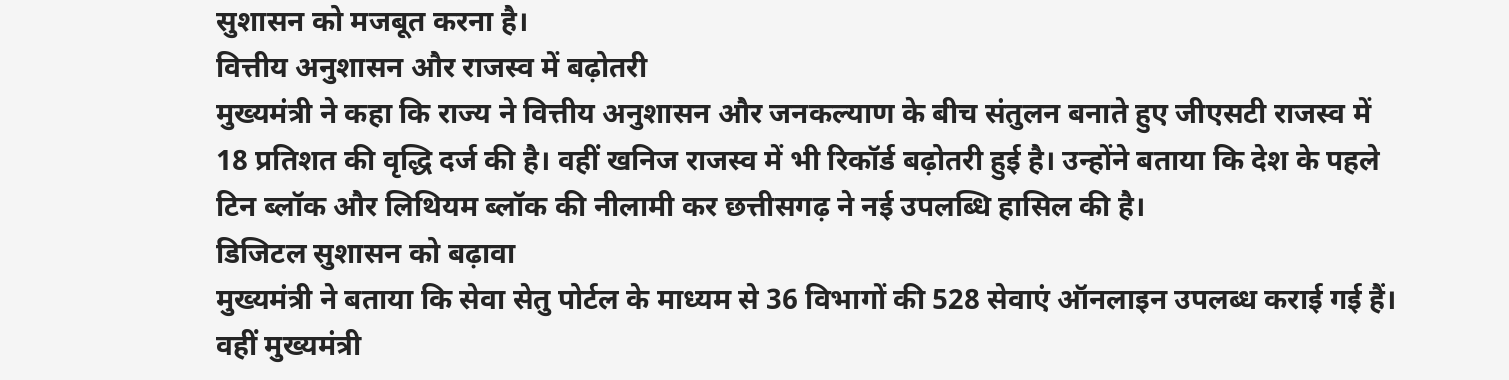सुशासन को मजबूत करना है।
वित्तीय अनुशासन और राजस्व में बढ़ोतरी
मुख्यमंत्री ने कहा कि राज्य ने वित्तीय अनुशासन और जनकल्याण के बीच संतुलन बनाते हुए जीएसटी राजस्व में 18 प्रतिशत की वृद्धि दर्ज की है। वहीं खनिज राजस्व में भी रिकॉर्ड बढ़ोतरी हुई है। उन्होंने बताया कि देश के पहले टिन ब्लॉक और लिथियम ब्लॉक की नीलामी कर छत्तीसगढ़ ने नई उपलब्धि हासिल की है।
डिजिटल सुशासन को बढ़ावा
मुख्यमंत्री ने बताया कि सेवा सेतु पोर्टल के माध्यम से 36 विभागों की 528 सेवाएं ऑनलाइन उपलब्ध कराई गई हैं। वहीं मुख्यमंत्री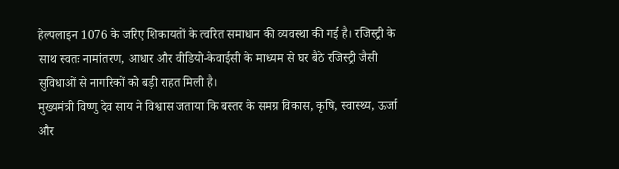हेल्पलाइन 1076 के जरिए शिकायतों के त्वरित समाधान की व्यवस्था की गई है। रजिस्ट्री के साथ स्वतः नामांतरण, आधार और वीडियो-केवाईसी के माध्यम से घर बैठे रजिस्ट्री जैसी सुविधाओं से नागरिकों को बड़ी राहत मिली है।
मुख्यमंत्री विष्णु देव साय ने विश्वास जताया कि बस्तर के समग्र विकास, कृषि, स्वास्थ्य, ऊर्जा और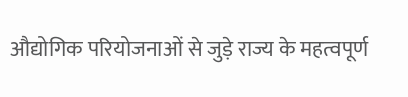औद्योगिक परियोजनाओं से जुड़े राज्य के महत्वपूर्ण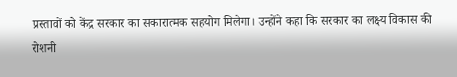प्रस्तावों को केंद्र सरकार का सकारात्मक सहयोग मिलेगा। उन्होंने कहा कि सरकार का लक्ष्य विकास की रोशनी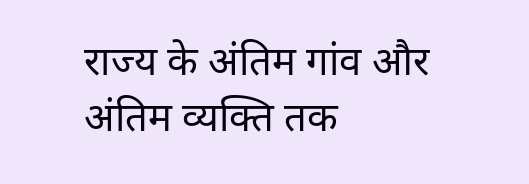राज्य के अंतिम गांव और अंतिम व्यक्ति तक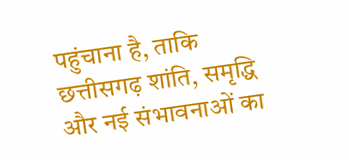पहुंचाना है, ताकि छत्तीसगढ़ शांति, समृद्धि और नई संभावनाओं का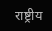राष्ट्रीय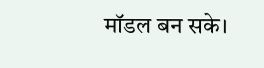मॉडल बन सके।